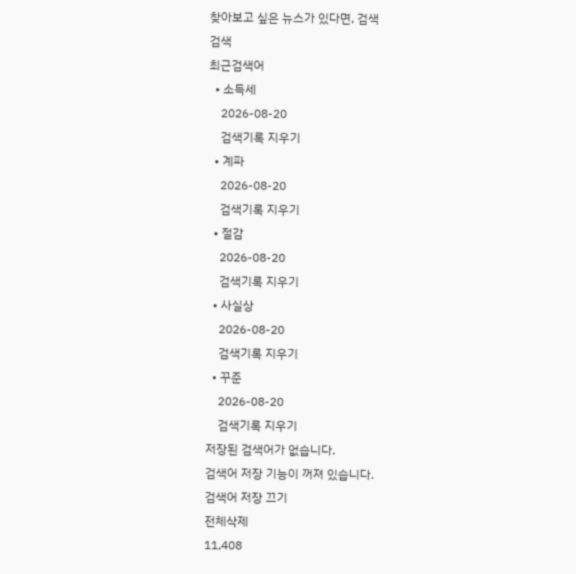찾아보고 싶은 뉴스가 있다면, 검색
검색
최근검색어
  • 소득세
    2026-08-20
    검색기록 지우기
  • 계파
    2026-08-20
    검색기록 지우기
  • 절감
    2026-08-20
    검색기록 지우기
  • 사실상
    2026-08-20
    검색기록 지우기
  • 꾸준
    2026-08-20
    검색기록 지우기
저장된 검색어가 없습니다.
검색어 저장 기능이 꺼져 있습니다.
검색어 저장 끄기
전체삭제
11,408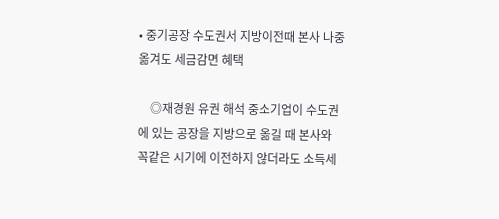• 중기공장 수도권서 지방이전때 본사 나중 옮겨도 세금감면 혜택

    ◎재경원 유권 해석 중소기업이 수도권에 있는 공장을 지방으로 옮길 때 본사와 꼭같은 시기에 이전하지 않더라도 소득세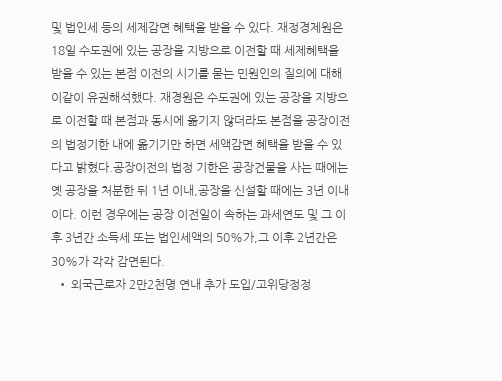및 법인세 등의 세제감면 혜택을 받을 수 있다. 재정경제원은 18일 수도권에 있는 공장을 지방으로 이전할 때 세제혜택을 받을 수 있는 본점 이전의 시기를 묻는 민원인의 질의에 대해 이같이 유권해석했다. 재경원은 수도권에 있는 공장을 지방으로 이전할 때 본점과 동시에 옮기지 않더라도 본점을 공장이전의 법정기한 내에 옮기기만 하면 세액감면 혜택을 받을 수 있다고 밝혔다.공장이전의 법정 기한은 공장건물을 사는 때에는 옛 공장을 처분한 뒤 1년 이내,공장을 신설할 때에는 3년 이내이다. 이런 경우에는 공장 이전일이 속하는 과세연도 및 그 이후 3년간 소득세 또는 법인세액의 50%가,그 이후 2년간은 30%가 각각 감면된다.
  • 외국근로자 2만2천명 연내 추가 도입/고위당정정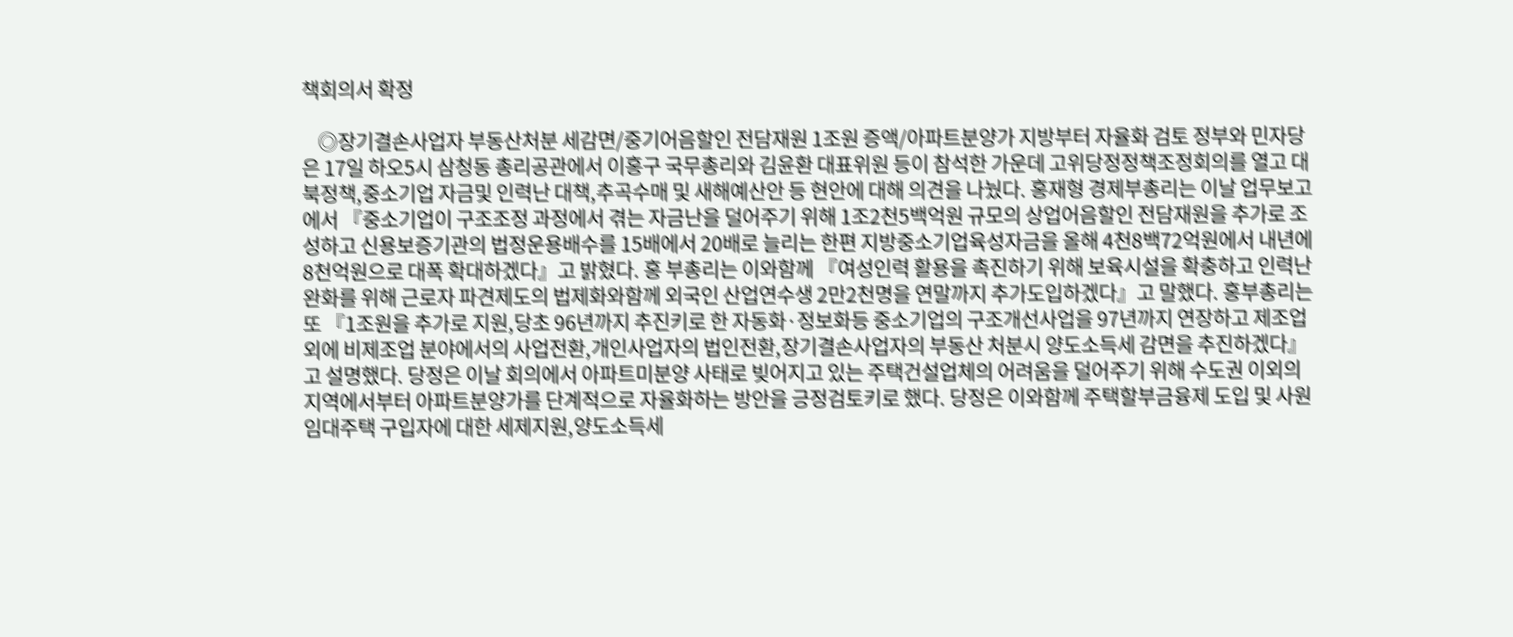책회의서 확정

    ◎장기결손사업자 부동산처분 세감면/중기어음할인 전담재원 1조원 증액/아파트분양가 지방부터 자율화 검토 정부와 민자당은 17일 하오5시 삼청동 총리공관에서 이홍구 국무총리와 김윤환 대표위원 등이 참석한 가운데 고위당정정책조정회의를 열고 대북정책,중소기업 자금및 인력난 대책,추곡수매 및 새해예산안 등 현안에 대해 의견을 나눴다. 홍재형 경제부총리는 이날 업무보고에서 『중소기업이 구조조정 과정에서 겪는 자금난을 덜어주기 위해 1조2천5백억원 규모의 상업어음할인 전담재원을 추가로 조성하고 신용보증기관의 법정운용배수를 15배에서 20배로 늘리는 한편 지방중소기업육성자금을 올해 4천8백72억원에서 내년에 8천억원으로 대폭 확대하겠다』고 밝혔다. 홍 부총리는 이와함께 『여성인력 활용을 촉진하기 위해 보육시설을 확충하고 인력난 완화를 위해 근로자 파견제도의 법제화와함께 외국인 산업연수생 2만2천명을 연말까지 추가도입하겠다』고 말했다. 홍부총리는 또 『1조원을 추가로 지원,당초 96년까지 추진키로 한 자동화·정보화등 중소기업의 구조개선사업을 97년까지 연장하고 제조업 외에 비제조업 분야에서의 사업전환,개인사업자의 법인전환,장기결손사업자의 부동산 처분시 양도소득세 감면을 추진하겠다』고 설명했다. 당정은 이날 회의에서 아파트미분양 사태로 빚어지고 있는 주택건설업체의 어려움을 덜어주기 위해 수도권 이외의 지역에서부터 아파트분양가를 단계적으로 자율화하는 방안을 긍정검토키로 했다. 당정은 이와함께 주택할부금융제 도입 및 사원임대주택 구입자에 대한 세제지원,양도소득세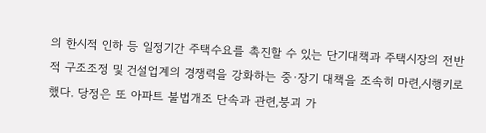의 한시적 인하 등 일정기간 주택수요를 촉진할 수 있는 단기대책과 주택시장의 전반적 구조조정 및 건설업계의 경쟁력을 강화하는 중·장기 대책을 조속히 마련,시행키로 했다. 당정은 또 아파트 불법개조 단속과 관련,붕괴 가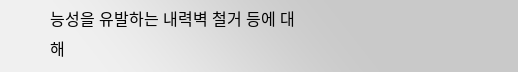능성을 유발하는 내력벽 철거 등에 대해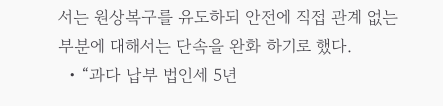서는 원상복구를 유도하되 안전에 직접 관계 없는 부분에 대해서는 단속을 완화 하기로 했다.
  • “과다 납부 법인세 5년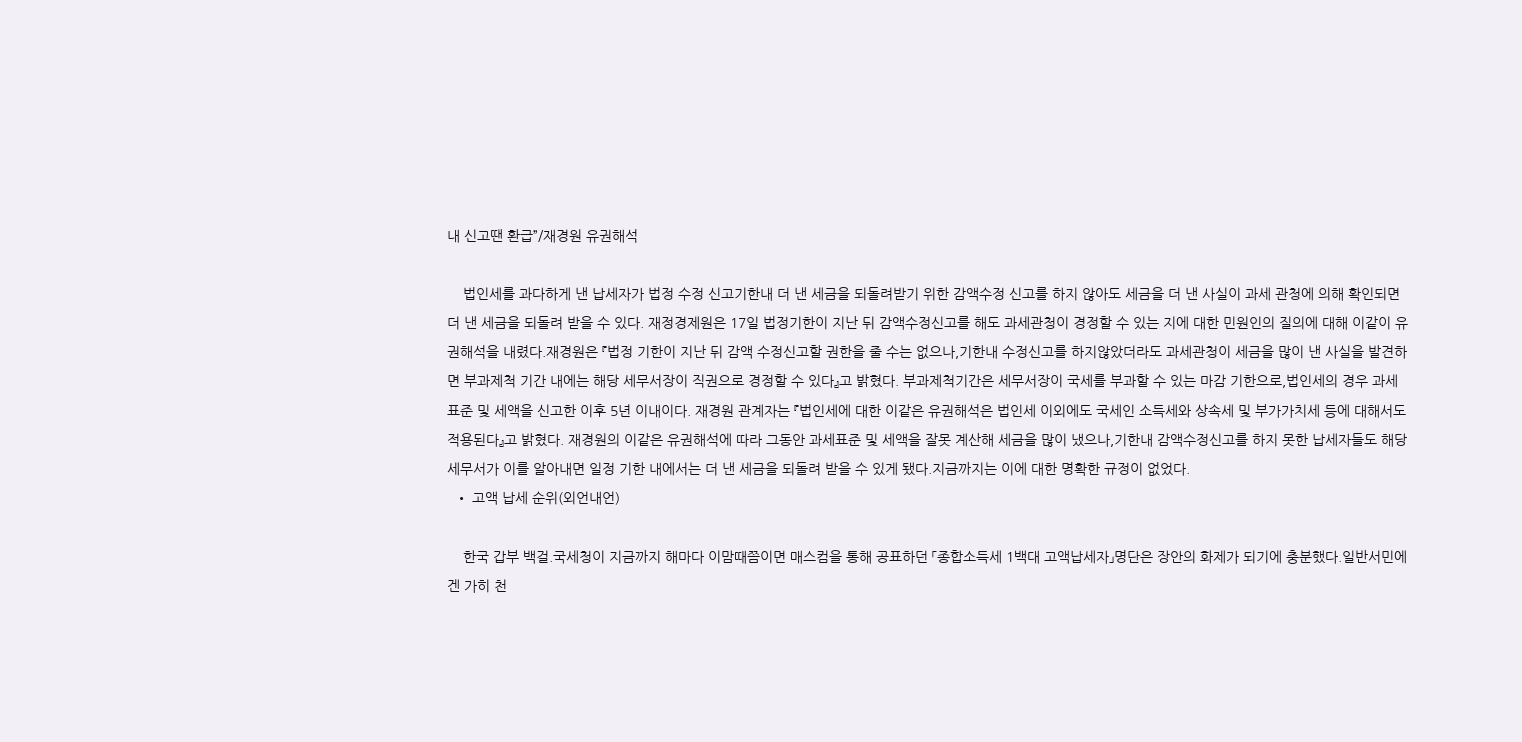내 신고땐 환급”/재경원 유권해석

    법인세를 과다하게 낸 납세자가 법정 수정 신고기한내 더 낸 세금을 되돌려받기 위한 감액수정 신고를 하지 않아도 세금을 더 낸 사실이 과세 관청에 의해 확인되면 더 낸 세금을 되돌려 받을 수 있다. 재정경제원은 17일 법정기한이 지난 뒤 감액수정신고를 해도 과세관청이 경정할 수 있는 지에 대한 민원인의 질의에 대해 이같이 유권해석을 내렸다.재경원은 『법정 기한이 지난 뒤 감액 수정신고할 권한을 줄 수는 없으나,기한내 수정신고를 하지않았더라도 과세관청이 세금을 많이 낸 사실을 발견하면 부과제척 기간 내에는 해당 세무서장이 직권으로 경정할 수 있다』고 밝혔다. 부과제척기간은 세무서장이 국세를 부과할 수 있는 마감 기한으로,법인세의 경우 과세표준 및 세액을 신고한 이후 5년 이내이다. 재경원 관계자는 『법인세에 대한 이같은 유권해석은 법인세 이외에도 국세인 소득세와 상속세 및 부가가치세 등에 대해서도 적용된다』고 밝혔다. 재경원의 이같은 유권해석에 따라 그동안 과세표준 및 세액을 잘못 계산해 세금을 많이 냈으나,기한내 감액수정신고를 하지 못한 납세자들도 해당 세무서가 이를 알아내면 일정 기한 내에서는 더 낸 세금을 되돌려 받을 수 있게 됐다.지금까지는 이에 대한 명확한 규정이 없었다.
  • 고액 납세 순위(외언내언)

    한국 갑부 백걸.국세청이 지금까지 해마다 이맘때쯤이면 매스컴을 통해 공표하던 「종합소득세 1백대 고액납세자」명단은 장안의 화제가 되기에 충분했다.일반서민에겐 가히 천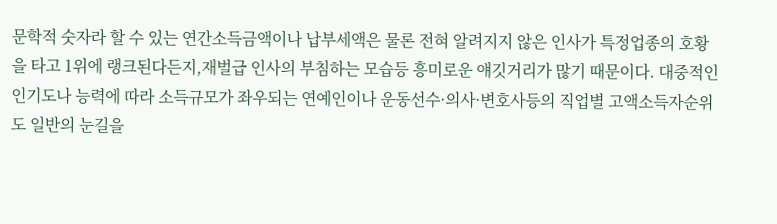문학적 숫자라 할 수 있는 연간소득금액이나 납부세액은 물론 전혀 알려지지 않은 인사가 특정업종의 호황을 타고 1위에 랭크된다든지,재벌급 인사의 부침하는 모습등 흥미로운 얘깃거리가 많기 때문이다. 대중적인 인기도나 능력에 따라 소득규모가 좌우되는 연예인이나 운동선수·의사·변호사등의 직업별 고액소득자순위도 일반의 눈길을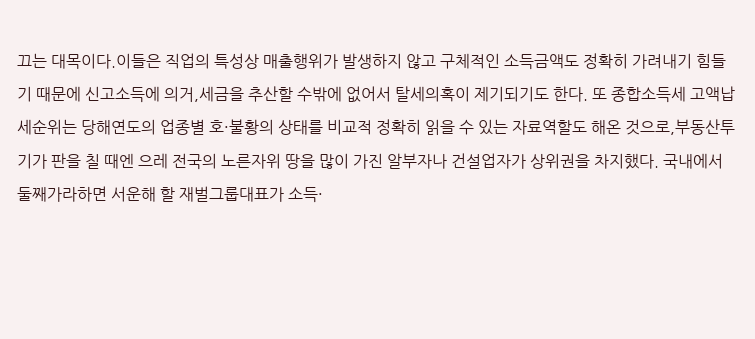끄는 대목이다.이들은 직업의 특성상 매출행위가 발생하지 않고 구체적인 소득금액도 정확히 가려내기 힘들기 때문에 신고소득에 의거,세금을 추산할 수밖에 없어서 탈세의혹이 제기되기도 한다. 또 종합소득세 고액납세순위는 당해연도의 업종별 호·불황의 상태를 비교적 정확히 읽을 수 있는 자료역할도 해온 것으로,부동산투기가 판을 칠 때엔 으레 전국의 노른자위 땅을 많이 가진 알부자나 건설업자가 상위권을 차지했다. 국내에서 둘째가라하면 서운해 할 재벌그룹대표가 소득·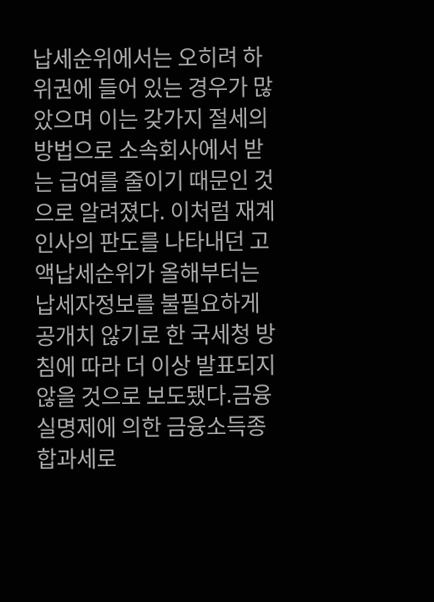납세순위에서는 오히려 하위권에 들어 있는 경우가 많았으며 이는 갖가지 절세의 방법으로 소속회사에서 받는 급여를 줄이기 때문인 것으로 알려졌다. 이처럼 재계인사의 판도를 나타내던 고액납세순위가 올해부터는 납세자정보를 불필요하게 공개치 않기로 한 국세청 방침에 따라 더 이상 발표되지 않을 것으로 보도됐다.금융실명제에 의한 금융소득종합과세로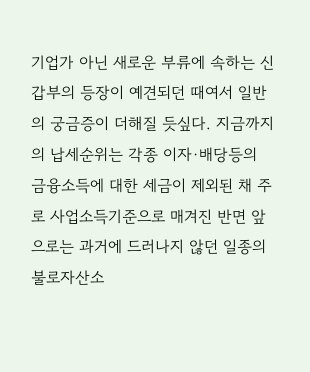기업가 아닌 새로운 부류에 속하는 신갑부의 등장이 예견되던 때여서 일반의 궁금증이 더해질 듯싶다. 지금까지의 납세순위는 각종 이자·배당등의 금융소득에 대한 세금이 제외된 채 주로 사업소득기준으로 매겨진 반면 앞으로는 과거에 드러나지 않던 일종의 불로자산소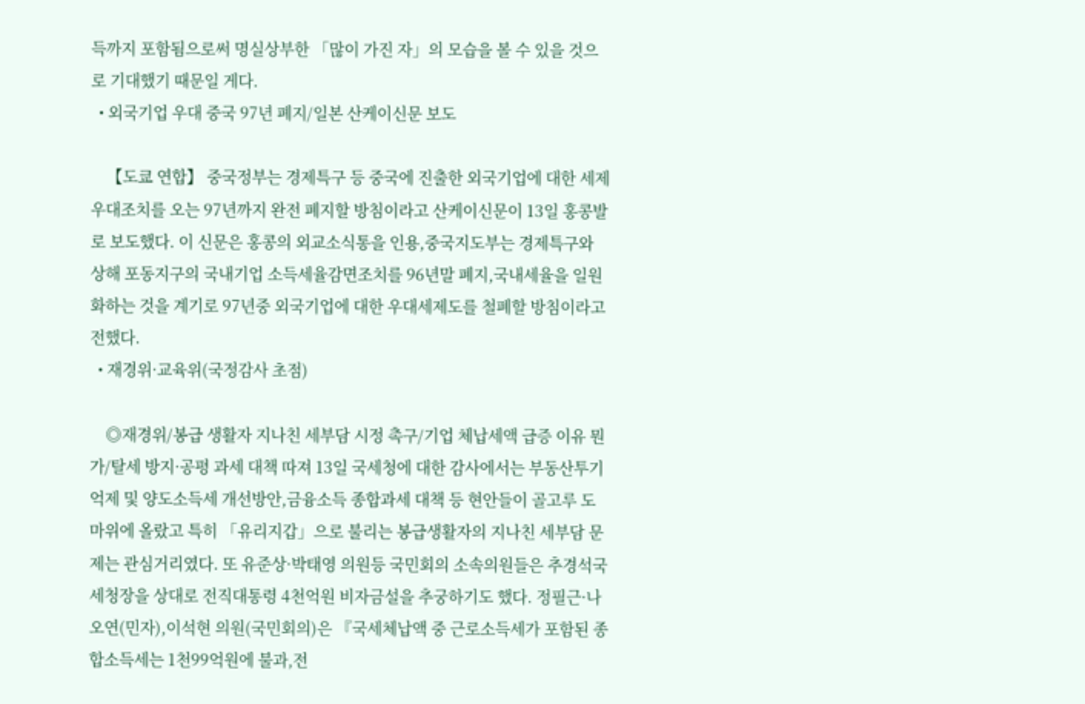득까지 포함됨으로써 명실상부한 「많이 가진 자」의 모습을 볼 수 있을 것으로 기대했기 때문일 게다.
  • 외국기업 우대 중국 97년 폐지/일본 산케이신문 보도

    【도쿄 연합】 중국정부는 경제특구 등 중국에 진출한 외국기업에 대한 세제우대조치를 오는 97년까지 완전 폐지할 방침이라고 산케이신문이 13일 홍콩발로 보도했다. 이 신문은 홍콩의 외교소식통을 인용,중국지도부는 경제특구와 상해 포동지구의 국내기업 소득세율감면조치를 96년말 폐지,국내세율을 일원화하는 것을 계기로 97년중 외국기업에 대한 우대세제도를 철폐할 방침이라고 전했다.
  • 재경위·교육위(국정감사 초점)

    ◎재경위/봉급 생활자 지나친 세부담 시정 촉구/기업 체납세액 급증 이유 뭔가/탈세 방지·공평 과세 대책 따져 13일 국세청에 대한 감사에서는 부동산투기 억제 및 양도소득세 개선방안,금융소득 종합과세 대책 등 현안들이 골고루 도마위에 올랐고 특히 「유리지갑」으로 불리는 봉급생활자의 지나친 세부담 문제는 관심거리였다. 또 유준상·박태영 의원등 국민회의 소속의원들은 추경석국세청장을 상대로 전직대통령 4천억원 비자금설을 추궁하기도 했다. 정필근·나오연(민자),이석현 의원(국민회의)은 『국세체납액 중 근로소득세가 포함된 종합소득세는 1천99억원에 불과,전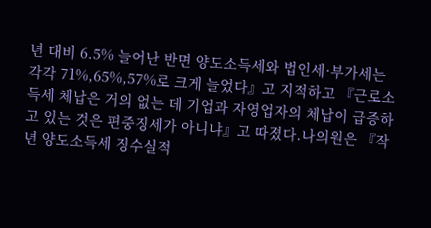년 대비 6.5% 늘어난 반면 양도소득세와 법인세·부가세는 각각 71%,65%,57%로 크게 늘었다』고 지적하고 『근로소득세 체납은 거의 없는 데 기업과 자영업자의 체납이 급증하고 있는 것은 편중징세가 아니냐』고 따졌다.나의원은 『작년 양도소득세 징수실적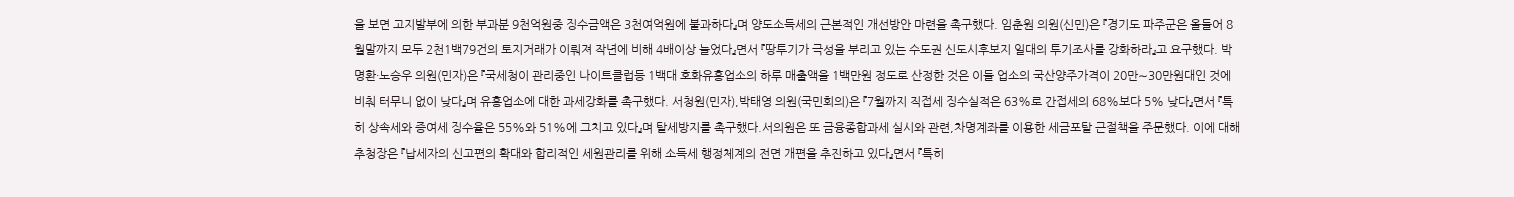을 보면 고지발부에 의한 부과분 9천억원중 징수금액은 3천여억원에 불과하다』며 양도소득세의 근본적인 개선방안 마련을 촉구했다. 임춘원 의원(신민)은 『경기도 파주군은 올들어 8월말까지 모두 2천1백79건의 토지거래가 이뤄져 작년에 비해 4배이상 늘었다』면서 『땅투기가 극성을 부리고 있는 수도권 신도시후보지 일대의 투기조사를 강화하라』고 요구했다. 박명환·노승우 의원(민자)은 『국세청이 관리중인 나이트클럽등 1백대 호화유흥업소의 하루 매출액을 1백만원 정도로 산정한 것은 이들 업소의 국산양주가격이 20만∼30만원대인 것에 비춰 터무니 없이 낮다』며 유흥업소에 대한 과세강화를 촉구했다. 서청원(민자),박태영 의원(국민회의)은 『7월까지 직접세 징수실적은 63%로 간접세의 68%보다 5% 낮다』면서 『특히 상속세와 증여세 징수율은 55%와 51%에 그치고 있다』며 탈세방지를 촉구했다.서의원은 또 금융종합과세 실시와 관련,차명계좌를 이용한 세금포탈 근절책을 주문했다. 이에 대해 추청장은 『납세자의 신고편의 확대와 합리적인 세원관리를 위해 소득세 행정체계의 전면 개편을 추진하고 있다』면서 『특히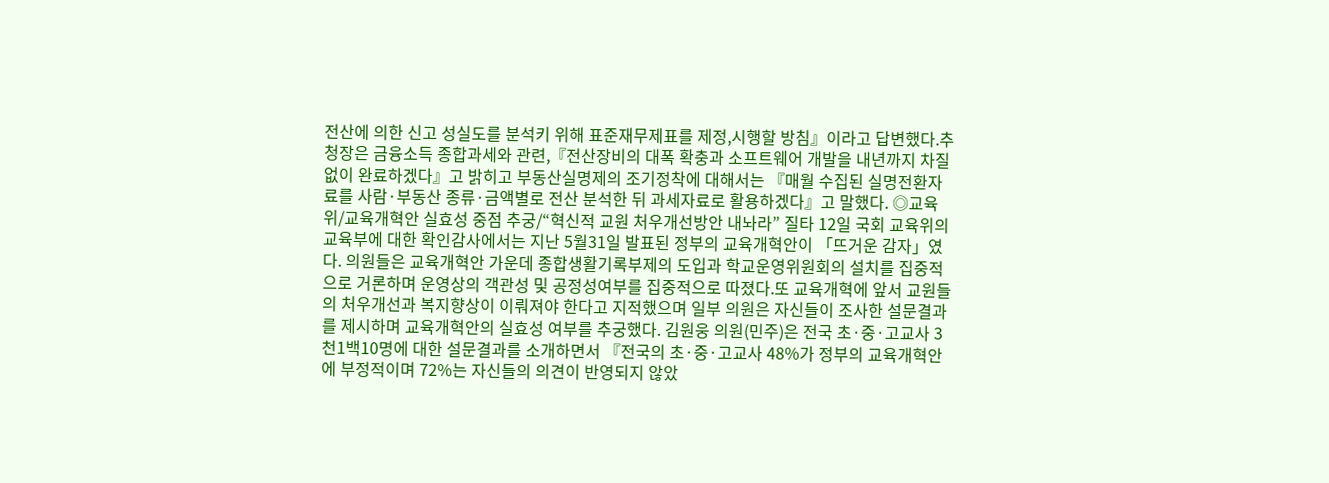전산에 의한 신고 성실도를 분석키 위해 표준재무제표를 제정,시행할 방침』이라고 답변했다.추청장은 금융소득 종합과세와 관련,『전산장비의 대폭 확충과 소프트웨어 개발을 내년까지 차질 없이 완료하겠다』고 밝히고 부동산실명제의 조기정착에 대해서는 『매월 수집된 실명전환자료를 사람·부동산 종류·금액별로 전산 분석한 뒤 과세자료로 활용하겠다』고 말했다. ◎교육위/교육개혁안 실효성 중점 추궁/“혁신적 교원 처우개선방안 내놔라” 질타 12일 국회 교육위의 교육부에 대한 확인감사에서는 지난 5월31일 발표된 정부의 교육개혁안이 「뜨거운 감자」였다. 의원들은 교육개혁안 가운데 종합생활기록부제의 도입과 학교운영위원회의 설치를 집중적으로 거론하며 운영상의 객관성 및 공정성여부를 집중적으로 따졌다.또 교육개혁에 앞서 교원들의 처우개선과 복지향상이 이뤄져야 한다고 지적했으며 일부 의원은 자신들이 조사한 설문결과를 제시하며 교육개혁안의 실효성 여부를 추궁했다. 김원웅 의원(민주)은 전국 초·중·고교사 3천1백10명에 대한 설문결과를 소개하면서 『전국의 초·중·고교사 48%가 정부의 교육개혁안에 부정적이며 72%는 자신들의 의견이 반영되지 않았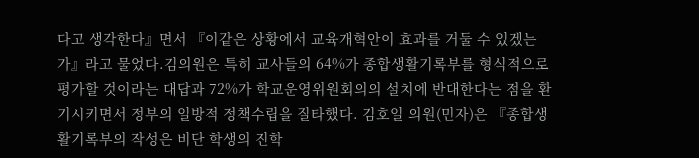다고 생각한다』면서 『이같은 상황에서 교육개혁안이 효과를 거둘 수 있겠는가』라고 물었다.김의원은 특히 교사들의 64%가 종합생활기록부를 형식적으로 평가할 것이라는 대답과 72%가 학교운영위원회의의 설치에 반대한다는 점을 환기시키면서 정부의 일방적 정책수립을 질타했다. 김호일 의원(민자)은 『종합생활기록부의 작성은 비단 학생의 진학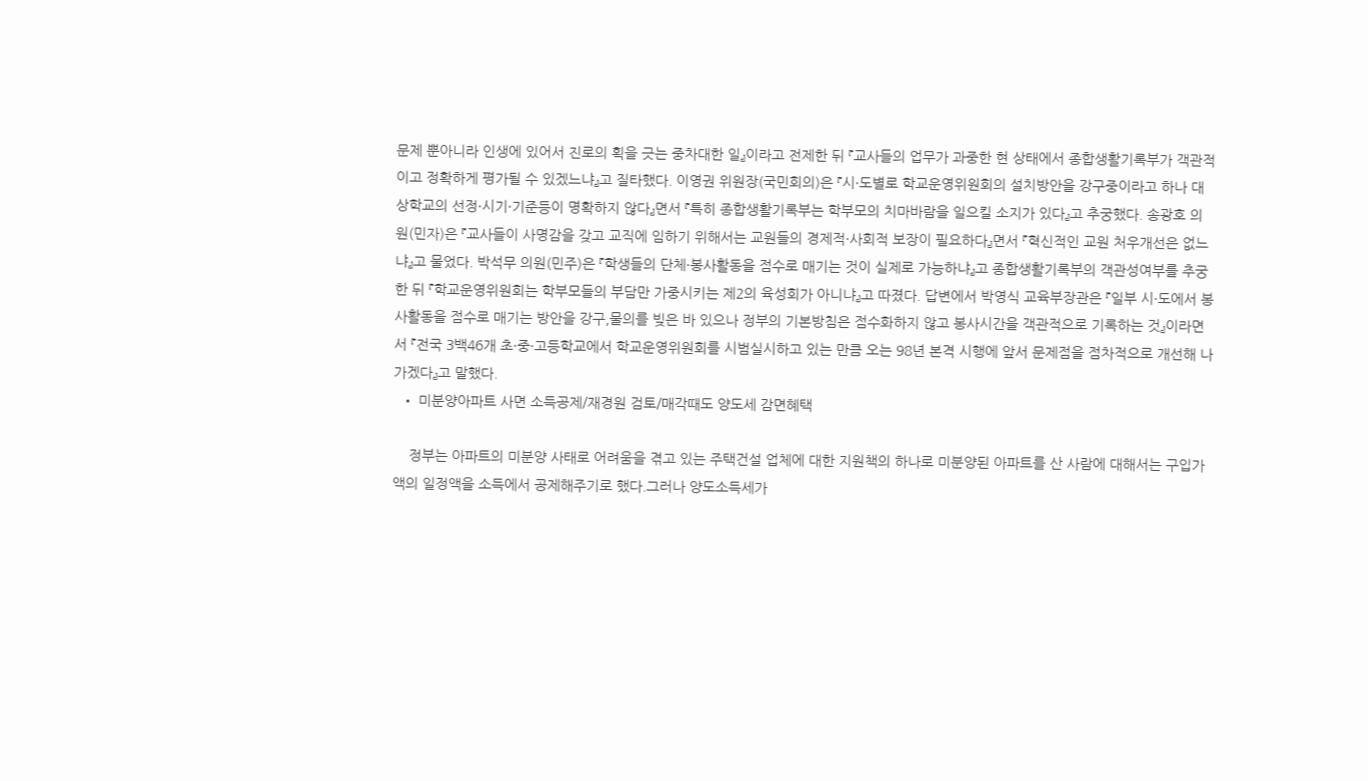문제 뿐아니라 인생에 있어서 진로의 획을 긋는 중차대한 일』이라고 전제한 뒤 『교사들의 업무가 과중한 현 상태에서 종합생활기록부가 객관적이고 정확하게 평가될 수 있겠느냐』고 질타했다. 이영권 위원장(국민회의)은 『시·도별로 학교운영위원회의 설치방안을 강구중이라고 하나 대상학교의 선정·시기·기준등이 명확하지 않다』면서 『특히 종합생활기록부는 학부모의 치마바람을 일으킬 소지가 있다』고 추궁했다. 송광호 의원(민자)은 『교사들이 사명감을 갖고 교직에 임하기 위해서는 교원들의 경제적·사회적 보장이 필요하다』면서 『혁신적인 교원 처우개선은 없느냐』고 물었다. 박석무 의원(민주)은 『학생들의 단체·봉사활동을 점수로 매기는 것이 실제로 가능하냐』고 종합생활기록부의 객관성여부를 추궁한 뒤 『학교운영위원회는 학부모들의 부담만 가중시키는 제2의 육성회가 아니냐』고 따졌다. 답변에서 박영식 교육부장관은 『일부 시·도에서 봉사활동을 점수로 매기는 방안을 강구,물의를 빚은 바 있으나 정부의 기본방침은 점수화하지 않고 봉사시간을 객관적으로 기록하는 것』이라면서 『전국 3백46개 초·중·고등학교에서 학교운영위원회를 시범실시하고 있는 만큼 오는 98년 본격 시행에 앞서 문제점을 점차적으로 개선해 나가겠다』고 말했다.
  • 미분양아파트 사면 소득공제/재경원 검토/매각때도 양도세 감면혜택

    정부는 아파트의 미분양 사태로 어려움을 겪고 있는 주택건설 업체에 대한 지원책의 하나로 미분양된 아파트를 산 사람에 대해서는 구입가액의 일정액을 소득에서 공제해주기로 했다.그러나 양도소득세가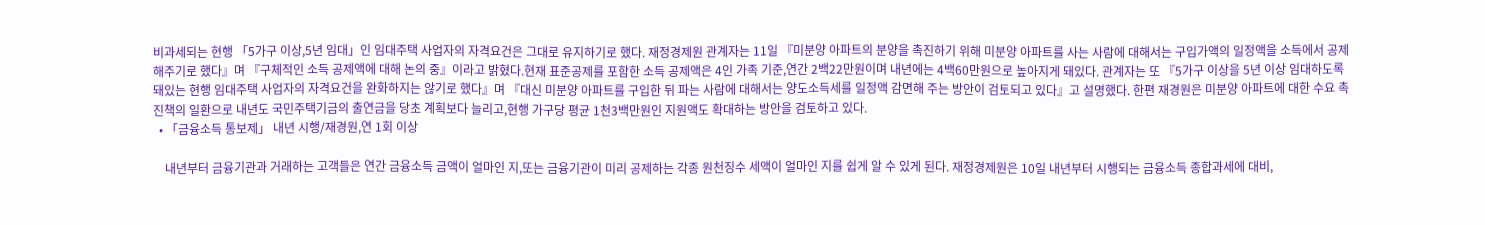비과세되는 현행 「5가구 이상,5년 임대」인 임대주택 사업자의 자격요건은 그대로 유지하기로 했다. 재정경제원 관계자는 11일 『미분양 아파트의 분양을 촉진하기 위해 미분양 아파트를 사는 사람에 대해서는 구입가액의 일정액을 소득에서 공제해주기로 했다』며 『구체적인 소득 공제액에 대해 논의 중』이라고 밝혔다.현재 표준공제를 포함한 소득 공제액은 4인 가족 기준,연간 2백22만원이며 내년에는 4백60만원으로 높아지게 돼있다. 관계자는 또 『5가구 이상을 5년 이상 임대하도록 돼있는 현행 임대주택 사업자의 자격요건을 완화하지는 않기로 했다』며 『대신 미분양 아파트를 구입한 뒤 파는 사람에 대해서는 양도소득세를 일정액 감면해 주는 방안이 검토되고 있다』고 설명했다. 한편 재경원은 미분양 아파트에 대한 수요 촉진책의 일환으로 내년도 국민주택기금의 출연금을 당초 계획보다 늘리고,현행 가구당 평균 1천3백만원인 지원액도 확대하는 방안을 검토하고 있다.
  • 「금융소득 통보제」 내년 시행/재경원,연 1회 이상

    내년부터 금융기관과 거래하는 고객들은 연간 금융소득 금액이 얼마인 지,또는 금융기관이 미리 공제하는 각종 원천징수 세액이 얼마인 지를 쉽게 알 수 있게 된다. 재정경제원은 10일 내년부터 시행되는 금융소득 종합과세에 대비,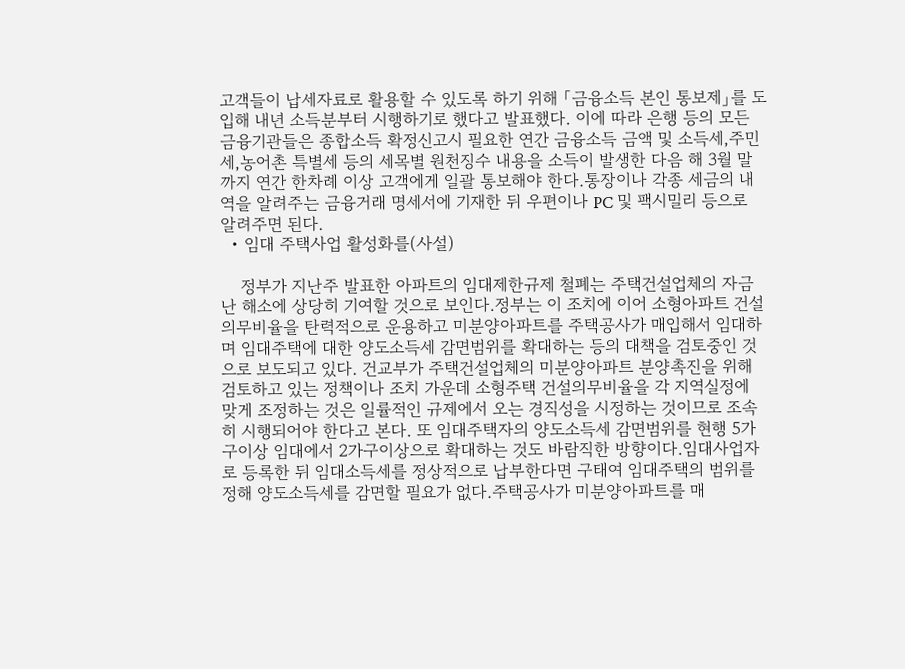고객들이 납세자료로 활용할 수 있도록 하기 위해 「금융소득 본인 통보제」를 도입해 내년 소득분부터 시행하기로 했다고 발표했다. 이에 따라 은행 등의 모든 금융기관들은 종합소득 확정신고시 필요한 연간 금융소득 금액 및 소득세,주민세,농어촌 특별세 등의 세목별 원천징수 내용을 소득이 발생한 다음 해 3월 말까지 연간 한차례 이상 고객에게 일괄 통보해야 한다.통장이나 각종 세금의 내역을 알려주는 금융거래 명세서에 기재한 뒤 우편이나 PC 및 팩시밀리 등으로 알려주면 된다.
  • 임대 주택사업 활성화를(사설)

    정부가 지난주 발표한 아파트의 임대제한규제 철폐는 주택건설업체의 자금난 해소에 상당히 기여할 것으로 보인다.정부는 이 조치에 이어 소형아파트 건설의무비율을 탄력적으로 운용하고 미분양아파트를 주택공사가 매입해서 임대하며 임대주택에 대한 양도소득세 감면범위를 확대하는 등의 대책을 검토중인 것으로 보도되고 있다. 건교부가 주택건설업체의 미분양아파트 분양촉진을 위해 검토하고 있는 정책이나 조치 가운데 소형주택 건설의무비율을 각 지역실정에 맞게 조정하는 것은 일률적인 규제에서 오는 경직성을 시정하는 것이므로 조속히 시행되어야 한다고 본다. 또 임대주택자의 양도소득세 감면범위를 현행 5가구이상 임대에서 2가구이상으로 확대하는 것도 바람직한 방향이다.임대사업자로 등록한 뒤 임대소득세를 정상적으로 납부한다면 구태여 임대주택의 범위를 정해 양도소득세를 감면할 필요가 없다.주택공사가 미분양아파트를 매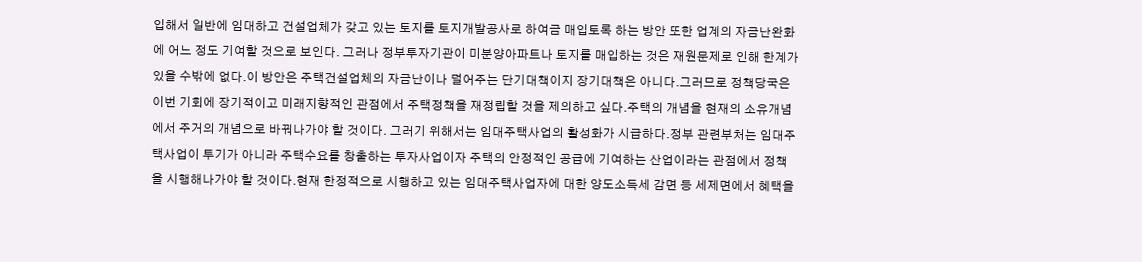입해서 일반에 임대하고 건설업체가 갖고 있는 토지를 토지개발공사로 하여금 매입토록 하는 방안 또한 업계의 자금난완화에 어느 정도 기여할 것으로 보인다. 그러나 정부투자기관이 미분양아파트나 토지를 매입하는 것은 재원문제로 인해 한계가 있을 수밖에 없다.이 방안은 주택건설업체의 자금난이나 덜어주는 단기대책이지 장기대책은 아니다.그러므로 정책당국은 이번 기회에 장기적이고 미래지향적인 관점에서 주택정책을 재정립할 것을 제의하고 싶다.주택의 개념을 현재의 소유개념에서 주거의 개념으로 바꿔나가야 할 것이다. 그러기 위해서는 임대주택사업의 활성화가 시급하다.정부 관련부처는 임대주택사업이 투기가 아니라 주택수요를 창출하는 투자사업이자 주택의 안정적인 공급에 기여하는 산업이라는 관점에서 정책을 시행해나가야 할 것이다.현재 한정적으로 시행하고 있는 임대주택사업자에 대한 양도소득세 감면 등 세제면에서 혜택을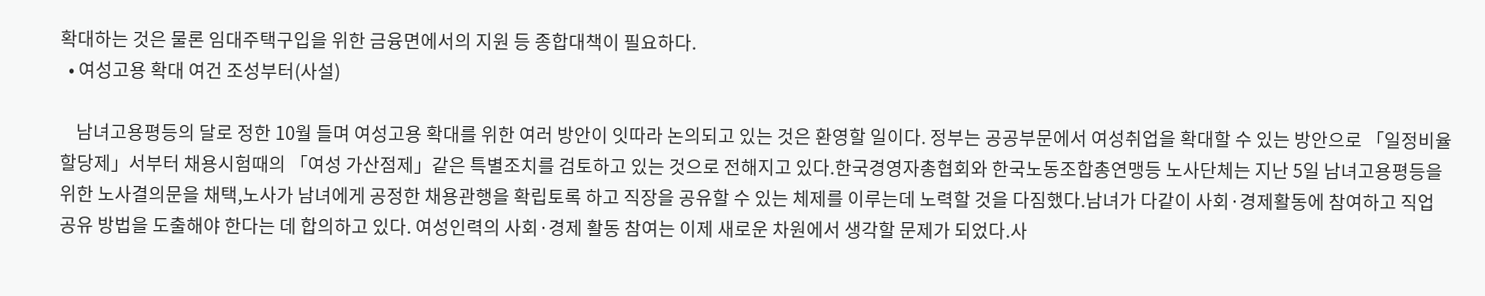확대하는 것은 물론 임대주택구입을 위한 금융면에서의 지원 등 종합대책이 필요하다.
  • 여성고용 확대 여건 조성부터(사설)

    남녀고용평등의 달로 정한 10월 들며 여성고용 확대를 위한 여러 방안이 잇따라 논의되고 있는 것은 환영할 일이다. 정부는 공공부문에서 여성취업을 확대할 수 있는 방안으로 「일정비율 할당제」서부터 채용시험때의 「여성 가산점제」같은 특별조치를 검토하고 있는 것으로 전해지고 있다.한국경영자총협회와 한국노동조합총연맹등 노사단체는 지난 5일 남녀고용평등을 위한 노사결의문을 채택,노사가 남녀에게 공정한 채용관행을 확립토록 하고 직장을 공유할 수 있는 체제를 이루는데 노력할 것을 다짐했다.남녀가 다같이 사회·경제활동에 참여하고 직업 공유 방법을 도출해야 한다는 데 합의하고 있다. 여성인력의 사회·경제 활동 참여는 이제 새로운 차원에서 생각할 문제가 되었다.사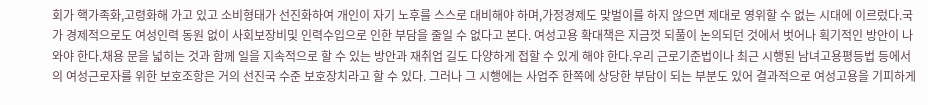회가 핵가족화,고령화해 가고 있고 소비형태가 선진화하여 개인이 자기 노후를 스스로 대비해야 하며,가정경제도 맞벌이를 하지 않으면 제대로 영위할 수 없는 시대에 이르렀다.국가 경제적으로도 여성인력 동원 없이 사회보장비및 인력수입으로 인한 부담을 줄일 수 없다고 본다. 여성고용 확대책은 지금껏 되풀이 논의되던 것에서 벗어나 획기적인 방안이 나와야 한다.채용 문을 넓히는 것과 함께 일을 지속적으로 할 수 있는 방안과 재취업 길도 다양하게 접할 수 있게 해야 한다.우리 근로기준법이나 최근 시행된 남녀고용평등법 등에서의 여성근로자를 위한 보호조항은 거의 선진국 수준 보호장치라고 할 수 있다. 그러나 그 시행에는 사업주 한쪽에 상당한 부담이 되는 부분도 있어 결과적으로 여성고용을 기피하게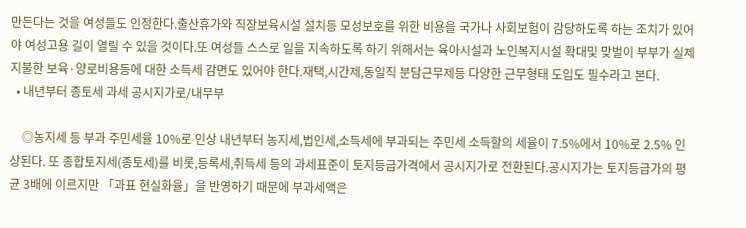만든다는 것을 여성들도 인정한다.출산휴가와 직장보육시설 설치등 모성보호를 위한 비용을 국가나 사회보험이 감당하도록 하는 조치가 있어야 여성고용 길이 열릴 수 있을 것이다.또 여성들 스스로 일을 지속하도록 하기 위해서는 육아시설과 노인복지시설 확대및 맞벌이 부부가 실제 지불한 보육·양로비용등에 대한 소득세 감면도 있어야 한다.재택,시간제,동일직 분담근무제등 다양한 근무형태 도입도 필수라고 본다.
  • 내년부터 종토세 과세 공시지가로/내무부

    ◎농지세 등 부과 주민세율 10%로 인상 내년부터 농지세,법인세,소득세에 부과되는 주민세 소득할의 세율이 7.5%에서 10%로 2.5% 인상된다. 또 종합토지세(종토세)를 비롯,등록세,취득세 등의 과세표준이 토지등급가격에서 공시지가로 전환된다.공시지가는 토지등급가의 평균 3배에 이르지만 「과표 현실화율」을 반영하기 때문에 부과세액은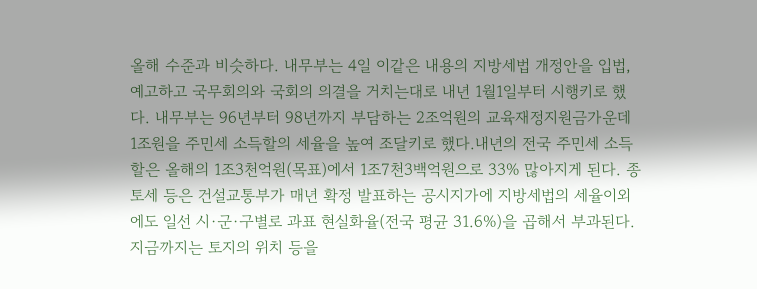올해 수준과 비슷하다. 내무부는 4일 이같은 내용의 지방세법 개정안을 입법,예고하고 국무회의와 국회의 의결을 거치는대로 내년 1월1일부터 시행키로 했다. 내무부는 96년부터 98년까지 부담하는 2조억원의 교육재정지원금가운데 1조원을 주민세 소득할의 세율을 높여 조달키로 했다.내년의 전국 주민세 소득할은 올해의 1조3천억원(목표)에서 1조7천3백억원으로 33% 많아지게 된다. 종토세 등은 건설교통부가 매년 확정 발표하는 공시지가에 지방세법의 세율이외에도 일선 시·군·구별로 과표 현실화율(전국 평균 31.6%)을 곱해서 부과된다.지금까지는 토지의 위치 등을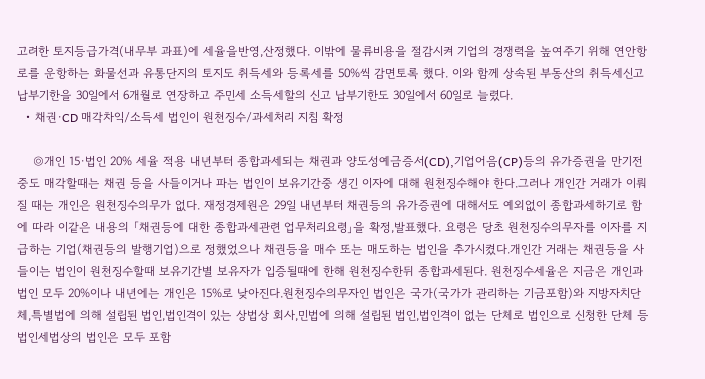고려한 토지등급가격(내무부 과표)에 세율을반영,산정했다. 이밖에 물류비용을 절감시켜 기업의 경쟁력을 높여주기 위해 연안항로를 운항하는 화물선과 유통단지의 토지도 취득세와 등록세를 50%씩 감면토록 했다. 이와 함께 상속된 부동산의 취득세신고 납부기한을 30일에서 6개월로 연장하고 주민세 소득세할의 신고 납부기한도 30일에서 60일로 늘렸다.
  • 채권·CD 매각차익/소득세 법인이 원천징수/과세처리 지침 확정

    ◎개인 15·법인 20% 세율 적용 내년부터 종합과세되는 채권과 양도성예금증서(CD),기업어음(CP)등의 유가증권을 만기전 중도 매각할때는 채권 등을 사들이거나 파는 법인이 보유기간중 생긴 이자에 대해 원천징수해야 한다.그러나 개인간 거래가 이뤄질 때는 개인은 원천징수의무가 없다. 재정경제원은 29일 내년부터 채권등의 유가증권에 대해서도 예외없이 종합과세하기로 함에 따라 이같은 내용의 「채권등에 대한 종합과세관련 업무처리요령」을 확정,발표했다. 요령은 당초 원천징수의무자를 이자를 지급하는 기업(채권등의 발행기업)으로 정했었으나 채권등을 매수 또는 매도하는 법인을 추가시켰다.개인간 거래는 채권등을 사들이는 법인이 원천징수할때 보유기간별 보유자가 입증될때에 한해 원천징수한뒤 종합과세된다. 원천징수세율은 지금은 개인과 법인 모두 20%이나 내년에는 개인은 15%로 낮아진다.원천징수의무자인 법인은 국가(국가가 관리하는 기금포함)와 지방자치단체,특별법에 의해 설립된 법인,법인격이 있는 상법상 회사,민법에 의해 설립된 법인,법인격이 없는 단체로 법인으로 신청한 단체 등 법인세법상의 법인은 모두 포함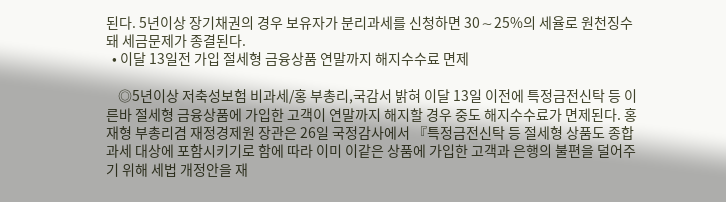된다. 5년이상 장기채권의 경우 보유자가 분리과세를 신청하면 30∼25%의 세율로 원천징수돼 세금문제가 종결된다.
  • 이달 13일전 가입 절세형 금융상품 연말까지 해지수수료 면제

    ◎5년이상 저축성보험 비과세/홍 부총리,국감서 밝혀 이달 13일 이전에 특정금전신탁 등 이른바 절세형 금융상품에 가입한 고객이 연말까지 해지할 경우 중도 해지수수료가 면제된다. 홍재형 부총리겸 재정경제원 장관은 26일 국정감사에서 『특정금전신탁 등 절세형 상품도 종합과세 대상에 포함시키기로 함에 따라 이미 이같은 상품에 가입한 고객과 은행의 불편을 덜어주기 위해 세법 개정안을 재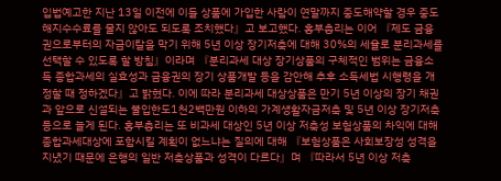입법예고한 지난 13일 이전에 이들 상품에 가입한 사람이 연말까지 중도해약할 경우 중도 해지수수료를 물지 않아도 되도록 조치했다』고 보고했다. 홍부총리는 이어 『제도 금융권으로부터의 자금이탈을 막기 위해 5년 이상 장기저축에 대해 30%의 세율로 분리과세를 선택할 수 있도록 할 방침』이라며 『분리과세 대상 장기상품의 구체적인 범위는 금융소득 종합과세의 실효성과 금융권의 장기 상품개발 등을 감안해 추후 소득세법 시행령을 개정할 때 정하겠다』고 밝혔다. 이에 따라 분리과세 대상상품은 만기 5년 이상의 장기 채권과 앞으로 신설되는 불입한도1천2백만원 이하의 가계생활자금저축 및 5년 이상 장기저축 등으로 늘게 된다. 홍부총리는 또 비과세 대상인 5년 이상 저축성 보험상품의 차익에 대해 종합과세대상에 포함시킬 계획이 없느냐는 질의에 대해 『보험상품은 사회보장성 성격을 지녔기 때문에 은행의 일반 저축상품과 성격이 다르다』며 『따라서 5년 이상 저축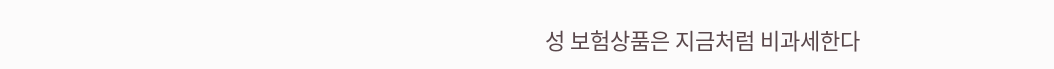성 보험상품은 지금처럼 비과세한다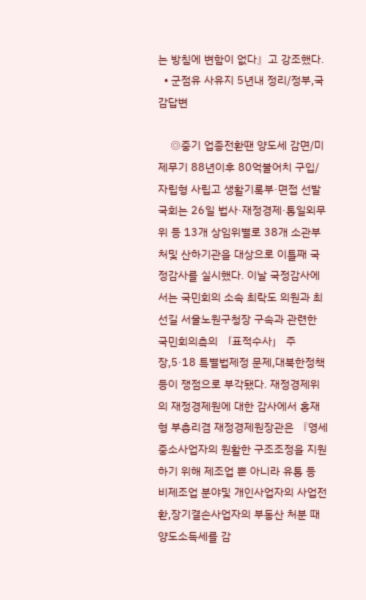는 방침에 변함이 없다』고 강조했다.
  • 군점유 사유지 5년내 정리/정부,국감답변

    ◎중기 업종전환땐 양도세 감면/미제무기 88년이후 80억불어치 구입/자립형 사립고 생활기록부·면접 선발 국회는 26일 법사·재정경제·통일외무위 등 13개 상임위별로 38개 소관부처및 산하기관을 대상으로 이틀째 국정감사를 실시했다. 이날 국정감사에서는 국민회의 소속 최락도 의원과 최선길 서울노원구청장 구속과 관련한 국민회의측의 「표적수사」 주장,5·18 특별법제정 문제,대북한정책 등이 쟁점으로 부각됐다. 재정경제위의 재정경제원에 대한 감사에서 홍재형 부총리겸 재정경제원장관은 『영세중소사업자의 원활한 구조조정을 지원하기 위해 제조업 뿐 아니라 유통 등 비제조업 분야및 개인사업자의 사업전환,장기결손사업자의 부동산 처분 때 양도소득세를 감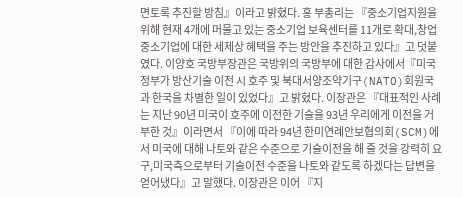면토록 추진할 방침』이라고 밝혔다. 홍 부총리는 『중소기업지원을 위해 현재 4개에 머물고 있는 중소기업 보육센터를 11개로 확대,창업중소기업에 대한 세제상 혜택을 주는 방안을 추진하고 있다』고 덧붙였다. 이양호 국방부장관은 국방위의 국방부에 대한 감사에서『미국 정부가 방산기술 이전 시 호주 및 북대서양조약기구(NATO)회원국과 한국을 차별한 일이 있었다』고 밝혔다. 이장관은 『대표적인 사례는 지난 90년 미국이 호주에 이전한 기술을 93년 우리에게 이전을 거부한 것』이라면서 『이에 따라 94년 한미연례안보협의회(SCM)에서 미국에 대해 나토와 같은 수준으로 기술이전을 해 줄 것을 강력히 요구,미국측으로부터 기술이전 수준을 나토와 같도록 하겠다는 답변을 얻어냈다』고 말했다. 이장관은 이어 『지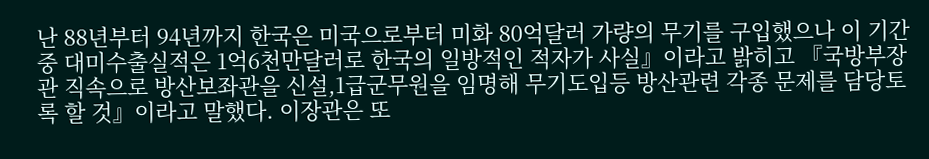난 88년부터 94년까지 한국은 미국으로부터 미화 80억달러 가량의 무기를 구입했으나 이 기간중 대미수출실적은 1억6천만달러로 한국의 일방적인 적자가 사실』이라고 밝히고 『국방부장관 직속으로 방산보좌관을 신설,1급군무원을 임명해 무기도입등 방산관련 각종 문제를 담당토록 할 것』이라고 말했다. 이장관은 또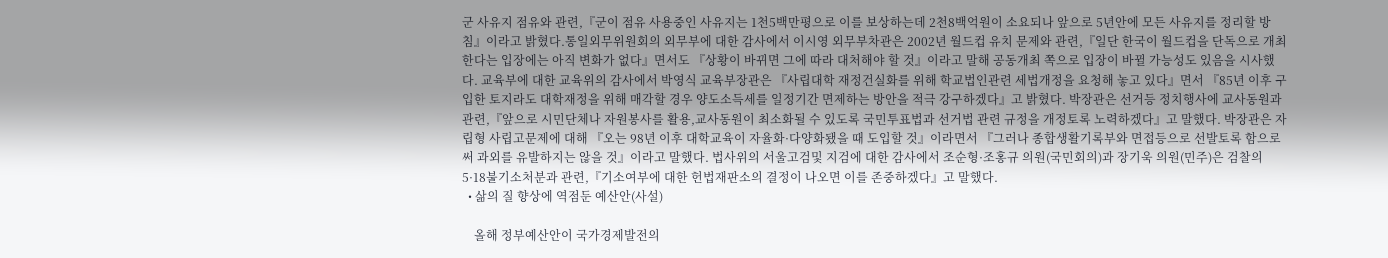군 사유지 점유와 관련,『군이 점유 사용중인 사유지는 1천5백만평으로 이를 보상하는데 2천8백억원이 소요되나 앞으로 5년안에 모든 사유지를 정리할 방침』이라고 밝혔다.통일외무위원회의 외무부에 대한 감사에서 이시영 외무부차관은 2002년 월드컵 유치 문제와 관련,『일단 한국이 월드컵을 단독으로 개최한다는 입장에는 아직 변화가 없다』면서도 『상황이 바뀌면 그에 따라 대처해야 할 것』이라고 말해 공동개최 쪽으로 입장이 바뀔 가능성도 있음을 시사했다. 교육부에 대한 교육위의 감사에서 박영식 교육부장관은 『사립대학 재정건실화를 위해 학교법인관련 세법개정을 요청해 놓고 있다』면서 『85년 이후 구입한 토지라도 대학재정을 위해 매각할 경우 양도소득세를 일정기간 면제하는 방안을 적극 강구하겠다』고 밝혔다. 박장관은 선거등 정치행사에 교사동원과 관련,『앞으로 시민단체나 자원봉사를 활용,교사동원이 최소화될 수 있도록 국민투표법과 선거법 관련 규정을 개정토록 노력하겠다』고 말했다. 박장관은 자립형 사립고문제에 대해 『오는 98년 이후 대학교육이 자율화·다양화됐을 때 도입할 것』이라면서 『그러나 종합생활기록부와 면접등으로 선발토록 함으로써 과외를 유발하지는 않을 것』이라고 말했다. 법사위의 서울고검및 지검에 대한 감사에서 조순형·조홍규 의원(국민회의)과 장기욱 의원(민주)은 검찰의 5·18불기소처분과 관련,『기소여부에 대한 헌법재판소의 결정이 나오면 이를 존중하겠다』고 말했다.
  • 삶의 질 향상에 역점둔 예산안(사설)

    올해 정부예산안이 국가경제발전의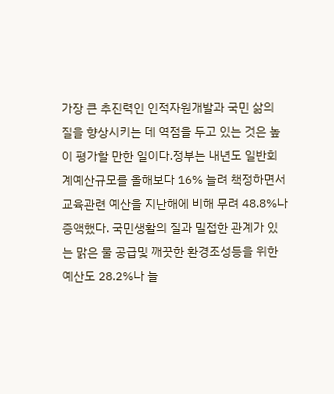가장 큰 추진력인 인적자원개발과 국민 삶의 질을 향상시키는 데 역점을 두고 있는 것은 높이 평가할 만한 일이다.정부는 내년도 일반회계예산규모를 올해보다 16% 늘려 책정하면서 교육관련 예산을 지난해에 비해 무려 48.8%나 증액했다. 국민생활의 질과 밀접한 관계가 있는 맑은 물 공급및 깨끗한 환경조성등을 위한 예산도 28.2%나 늘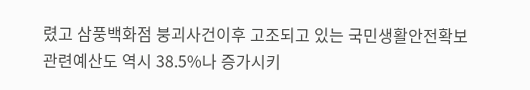렸고 삼풍백화점 붕괴사건이후 고조되고 있는 국민생활안전확보 관련예산도 역시 38.5%나 증가시키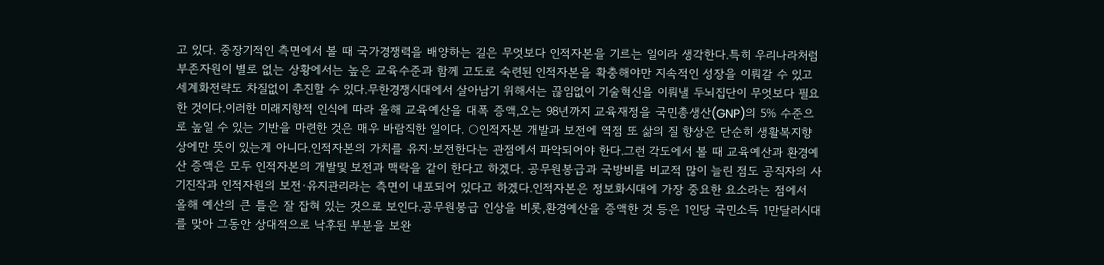고 있다. 중장기적인 측면에서 볼 때 국가경쟁력을 배양하는 길은 무엇보다 인적자본을 기르는 일이라 생각한다.특히 우리나라처럼 부존자원이 별로 없는 상황에서는 높은 교육수준과 함께 고도로 숙련된 인적자본을 확충해야만 지속적인 성장을 이뤄갈 수 있고 세계화전략도 차질없이 추진할 수 있다.무한경쟁시대에서 살아남기 위해서는 끊임없이 기술혁신을 이뤄낼 두뇌집단이 무엇보다 필요한 것이다.이러한 미래지향적 인식에 따라 올해 교육예산을 대폭 증액,오는 98년까지 교육재정을 국민총생산(GNP)의 5% 수준으로 높일 수 있는 기반을 마련한 것은 매우 바람직한 일이다. ○인적자본 개발과 보전에 역점 또 삶의 질 향상은 단순히 생활복지향상에만 뜻이 있는게 아니다.인적자본의 가치를 유지·보전한다는 관점에서 파악되어야 한다.그런 각도에서 볼 때 교육예산과 환경예산 증액은 모두 인적자본의 개발및 보전과 맥락을 같이 한다고 하겠다. 공무원봉급과 국방비를 비교적 많이 늘린 점도 공직자의 사기진작과 인적자원의 보전·유지관리라는 측면이 내포되어 있다고 하겠다.인적자본은 정보화시대에 가장 중요한 요소라는 점에서 올해 예산의 큰 틀은 잘 잡혀 있는 것으로 보인다.공무원봉급 인상을 비롯,환경예산을 증액한 것 등은 1인당 국민소득 1만달러시대를 맞아 그동안 상대적으로 낙후된 부분을 보완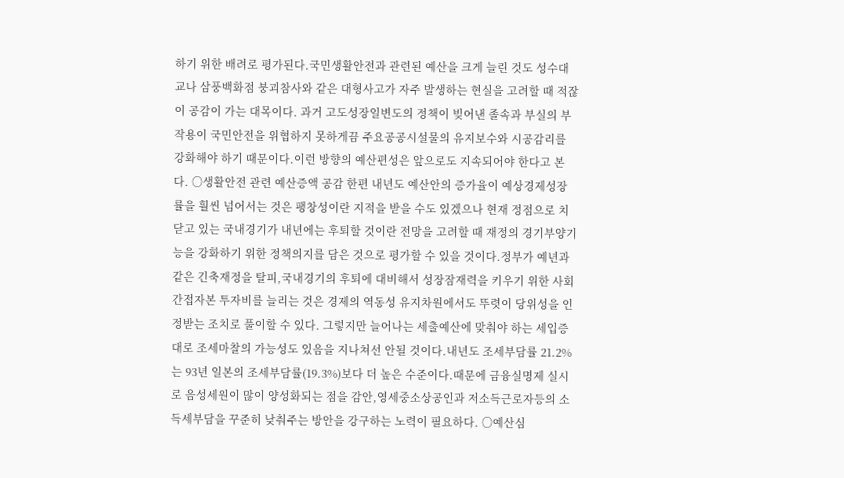하기 위한 배려로 평가된다.국민생활안전과 관련된 예산을 크게 늘린 것도 성수대교나 삼풍백화점 붕괴참사와 같은 대형사고가 자주 발생하는 현실을 고려할 때 적잖이 공감이 가는 대목이다. 과거 고도성장일변도의 정책이 빚어낸 졸속과 부실의 부작용이 국민안전을 위협하지 못하게끔 주요공공시설물의 유지보수와 시공감리를 강화해야 하기 때문이다.이런 방향의 예산편성은 앞으로도 지속되어야 한다고 본다. ○생활안전 관련 예산증액 공감 한편 내년도 예산안의 증가율이 예상경제성장률을 훨씬 넘어서는 것은 팽창성이란 지적을 받을 수도 있겠으나 현재 정점으로 치닫고 있는 국내경기가 내년에는 후퇴할 것이란 전망을 고려할 때 재정의 경기부양기능을 강화하기 위한 정책의지를 담은 것으로 평가할 수 있을 것이다.정부가 예년과 같은 긴축재정을 탈피,국내경기의 후퇴에 대비해서 성장잠재력을 키우기 위한 사회간접자본 투자비를 늘리는 것은 경제의 역동성 유지차원에서도 뚜렷이 당위성을 인정받는 조치로 풀이할 수 있다. 그렇지만 늘어나는 세출예산에 맞춰야 하는 세입증대로 조세마찰의 가능성도 있음을 지나쳐선 안될 것이다.내년도 조세부담률 21.2%는 93년 일본의 조세부담률(19.3%)보다 더 높은 수준이다.때문에 금융실명제 실시로 음성세원이 많이 양성화되는 점을 감안,영세중소상공인과 저소득근로자등의 소득세부담을 꾸준히 낮춰주는 방안을 강구하는 노력이 필요하다. ○예산심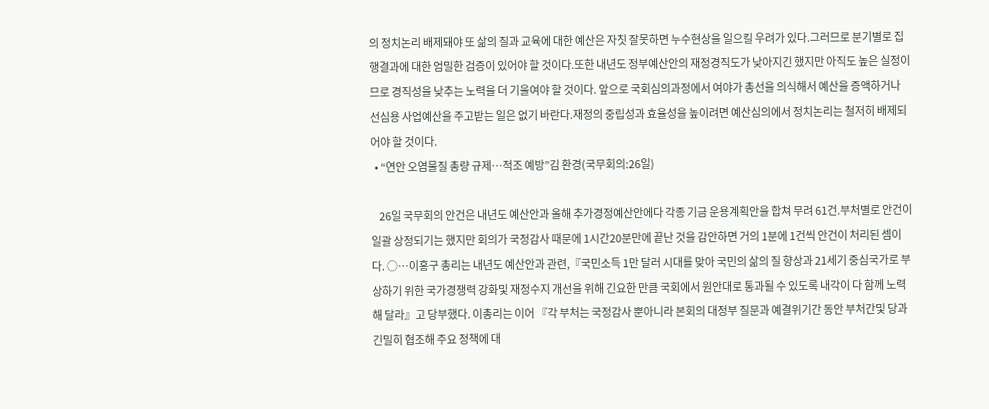의 정치논리 배제돼야 또 삶의 질과 교육에 대한 예산은 자칫 잘못하면 누수현상을 일으킬 우려가 있다.그러므로 분기별로 집행결과에 대한 엄밀한 검증이 있어야 할 것이다.또한 내년도 정부예산안의 재정경직도가 낮아지긴 했지만 아직도 높은 실정이므로 경직성을 낮추는 노력을 더 기울여야 할 것이다. 앞으로 국회심의과정에서 여야가 총선을 의식해서 예산을 증액하거나 선심용 사업예산을 주고받는 일은 없기 바란다.재정의 중립성과 효율성을 높이려면 예산심의에서 정치논리는 철저히 배제되어야 할 것이다.
  • “연안 오염물질 총량 규제…적조 예방”김 환경(국무회의:26일)

    26일 국무회의 안건은 내년도 예산안과 올해 추가경정예산안에다 각종 기금 운용계획안을 합쳐 무려 61건.부처별로 안건이 일괄 상정되기는 했지만 회의가 국정감사 때문에 1시간20분만에 끝난 것을 감안하면 거의 1분에 1건씩 안건이 처리된 셈이다. ○…이홍구 총리는 내년도 예산안과 관련,『국민소득 1만 달러 시대를 맞아 국민의 삶의 질 향상과 21세기 중심국가로 부상하기 위한 국가경쟁력 강화및 재정수지 개선을 위해 긴요한 만큼 국회에서 원안대로 통과될 수 있도록 내각이 다 함께 노력해 달라』고 당부했다. 이총리는 이어 『각 부처는 국정감사 뿐아니라 본회의 대정부 질문과 예결위기간 동안 부처간및 당과 긴밀히 협조해 주요 정책에 대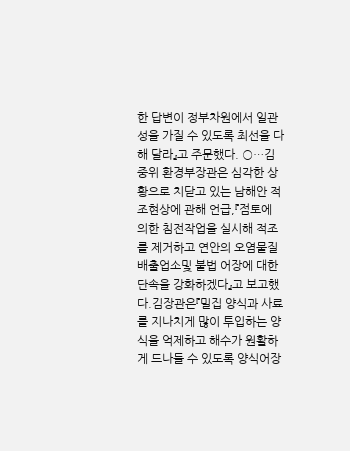한 답변이 정부차원에서 일관성을 가질 수 있도록 최선을 다해 달라』고 주문했다. ○…김중위 환경부장관은 심각한 상황으로 치닫고 있는 남해안 적조현상에 관해 언급,『점토에 의한 침전작업을 실시해 적조를 제거하고 연안의 오염물질 배출업소및 불법 어장에 대한 단속을 강화하겠다』고 보고했다.김장관은『밀집 양식과 사료를 지나치게 많이 투입하는 양식을 억제하고 해수가 원활하게 드나들 수 있도록 양식어장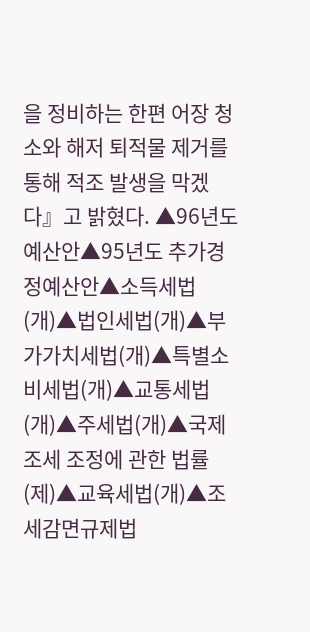을 정비하는 한편 어장 청소와 해저 퇴적물 제거를 통해 적조 발생을 막겠다』고 밝혔다. ▲96년도 예산안▲95년도 추가경정예산안▲소득세법(개)▲법인세법(개)▲부가가치세법(개)▲특별소비세법(개)▲교통세법(개)▲주세법(개)▲국제조세 조정에 관한 법률(제)▲교육세법(개)▲조세감면규제법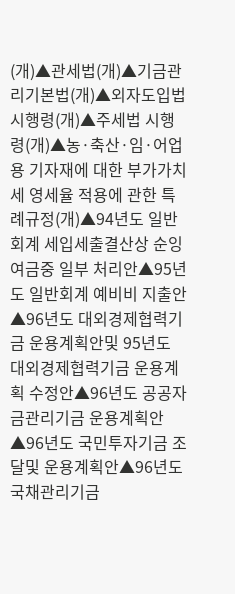(개)▲관세법(개)▲기금관리기본법(개)▲외자도입법 시행령(개)▲주세법 시행령(개)▲농·축산·임·어업용 기자재에 대한 부가가치세 영세율 적용에 관한 특례규정(개)▲94년도 일반회계 세입세출결산상 순잉여금중 일부 처리안▲95년도 일반회계 예비비 지출안▲96년도 대외경제협력기금 운용계획안및 95년도 대외경제협력기금 운용계획 수정안▲96년도 공공자금관리기금 운용계획안▲96년도 국민투자기금 조달및 운용계획안▲96년도 국채관리기금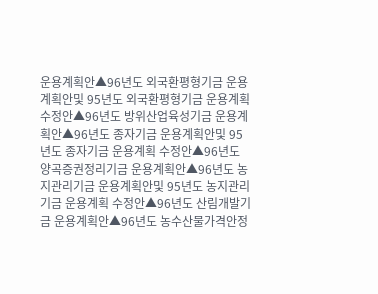운용계획안▲96년도 외국환평형기금 운용계획안및 95년도 외국환평형기금 운용계획 수정안▲96년도 방위산업육성기금 운용계획안▲96년도 종자기금 운용계획안및 95년도 종자기금 운용계획 수정안▲96년도 양곡증권정리기금 운용계획안▲96년도 농지관리기금 운용계획안및 95년도 농지관리기금 운용계획 수정안▲96년도 산림개발기금 운용계획안▲96년도 농수산물가격안정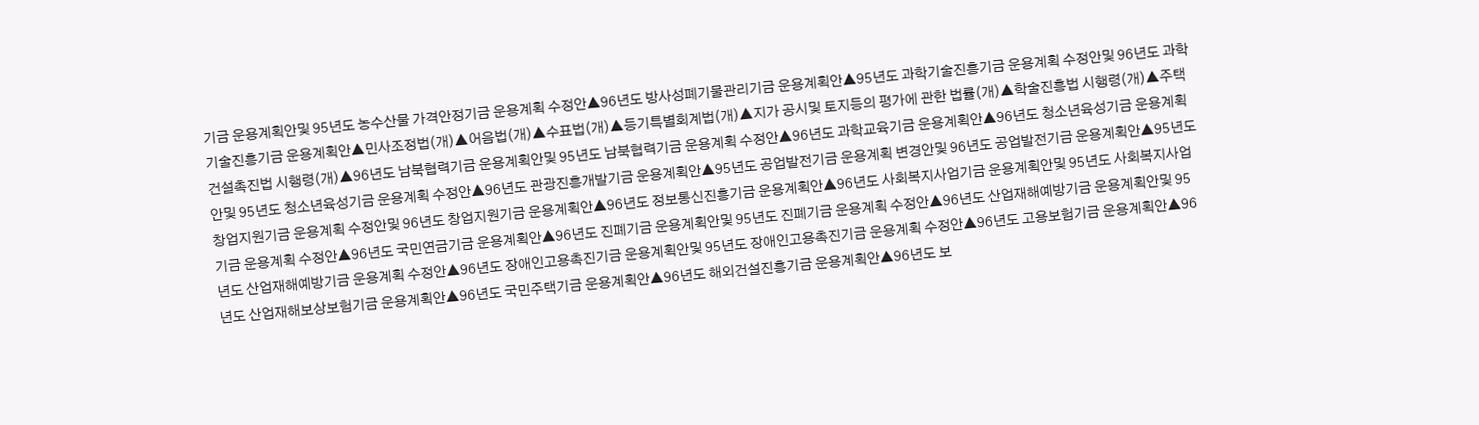기금 운용계획안및 95년도 농수산물 가격안정기금 운용계획 수정안▲96년도 방사성폐기물관리기금 운용계획안▲95년도 과학기술진흥기금 운용계획 수정안및 96년도 과학기술진흥기금 운용계획안▲민사조정법(개)▲어음법(개)▲수표법(개)▲등기특별회계법(개)▲지가 공시및 토지등의 평가에 관한 법률(개)▲학술진흥법 시행령(개)▲주택건설촉진법 시행령(개)▲96년도 남북협력기금 운용계획안및 95년도 남북협력기금 운용계획 수정안▲96년도 과학교육기금 운용계획안▲96년도 청소년육성기금 운용계획안및 95년도 청소년육성기금 운용계획 수정안▲96년도 관광진흥개발기금 운용계획안▲95년도 공업발전기금 운용계획 변경안및 96년도 공업발전기금 운용계획안▲95년도 창업지원기금 운용계획 수정안및 96년도 창업지원기금 운용계획안▲96년도 정보통신진흥기금 운용계획안▲96년도 사회복지사업기금 운용계획안및 95년도 사회복지사업기금 운용계획 수정안▲96년도 국민연금기금 운용계획안▲96년도 진폐기금 운용계획안및 95년도 진폐기금 운용계획 수정안▲96년도 산업재해예방기금 운용계획안및 95년도 산업재해예방기금 운용계획 수정안▲96년도 장애인고용촉진기금 운용계획안및 95년도 장애인고용촉진기금 운용계획 수정안▲96년도 고용보험기금 운용계획안▲96년도 산업재해보상보험기금 운용계획안▲96년도 국민주택기금 운용계획안▲96년도 해외건설진흥기금 운용계획안▲96년도 보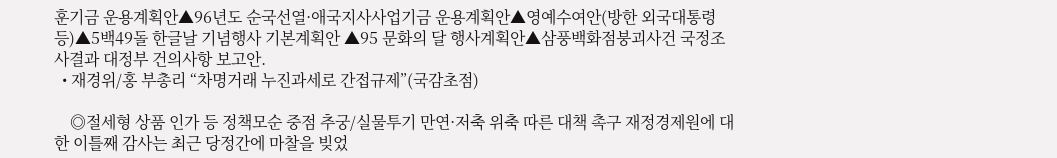훈기금 운용계획안▲96년도 순국선열·애국지사사업기금 운용계획안▲영예수여안(방한 외국대통령등)▲5백49돌 한글날 기념행사 기본계획안 ▲95 문화의 달 행사계획안▲삼풍백화점붕괴사건 국정조사결과 대정부 건의사항 보고안.
  • 재경위/홍 부총리 “차명거래 누진과세로 간접규제”(국감초점)

    ◎절세형 상품 인가 등 정책모순 중점 추궁/실물투기 만연·저축 위축 따른 대책 촉구 재정경제원에 대한 이틀째 감사는 최근 당정간에 마찰을 빚었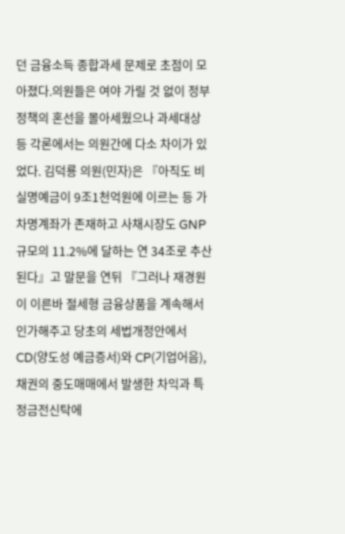던 금융소득 종합과세 문제로 초점이 모아졌다.의원들은 여야 가릴 것 없이 정부정책의 혼선을 몰아세웠으나 과세대상 등 각론에서는 의원간에 다소 차이가 있었다. 김덕룡 의원(민자)은 『아직도 비실명예금이 9조1천억원에 이르는 등 가차명계좌가 존재하고 사채시장도 GNP규모의 11.2%에 달하는 연 34조로 추산된다』고 말문을 연뒤 『그러나 재경원이 이른바 절세형 금융상품을 계속해서 인가해주고 당초의 세법개정안에서 CD(양도성 예금증서)와 CP(기업어음),채권의 중도매매에서 발생한 차익과 특정금전신탁에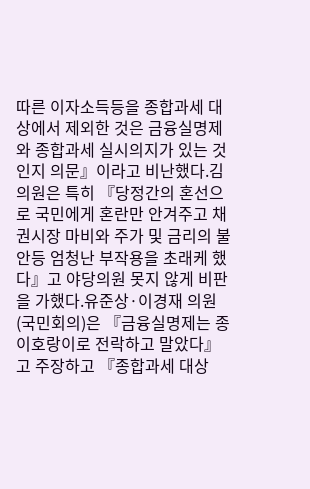따른 이자소득등을 종합과세 대상에서 제외한 것은 금융실명제와 종합과세 실시의지가 있는 것인지 의문』이라고 비난했다.김의원은 특히 『당정간의 혼선으로 국민에게 혼란만 안겨주고 채권시장 마비와 주가 및 금리의 불안등 엄청난 부작용을 초래케 했다』고 야당의원 못지 않게 비판을 가했다.유준상·이경재 의원(국민회의)은 『금융실명제는 종이호랑이로 전락하고 말았다』고 주장하고 『종합과세 대상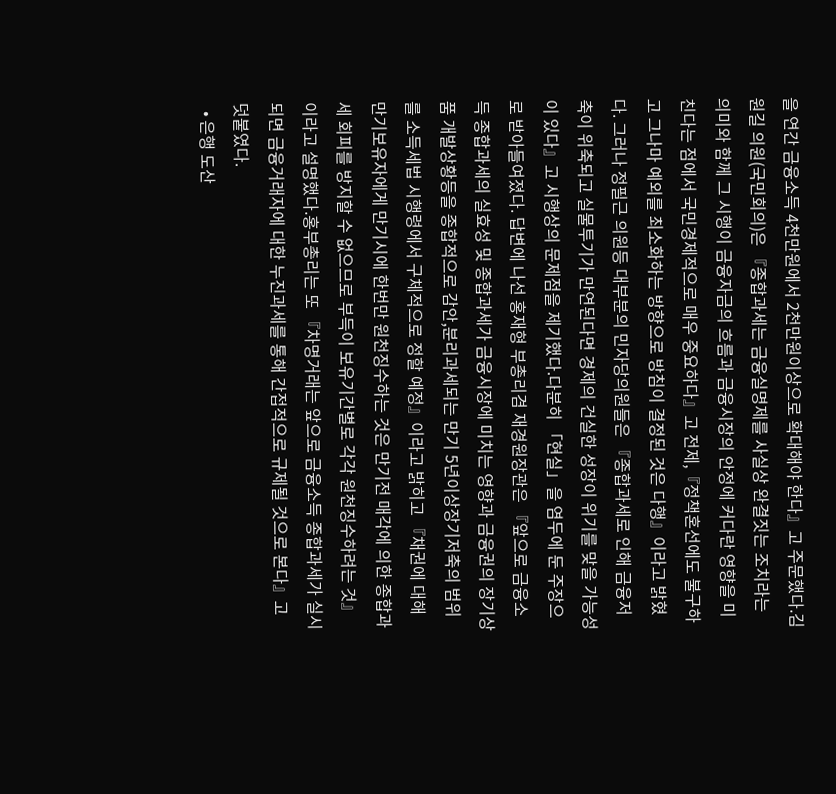을 연간 금융소득 4천만원에서 2천만원이상으로 확대해야 한다』고 주문했다.김원길 의원(국민회의)은 『종합과세는 금융실명제를 사실상 완결짓는 조치라는 의미와 함께 그 시행이 금융자금의 흐름과 금융시장의 안정에 커다란 영향을 미친다는 점에서 국민경제적으로 매우 중요하다』고 전제,『정책혼선에도 불구하고 그나마 예외를 최소화하는 방향으로 방침이 결정된 것은 다행』이라고 밝혔다. 그러나 정필근 의원등 대부분의 민자당의원들은 『종합과세로 인해 금융저축이 위축되고 실물투기가 만연된다면 경제의 건실한 성장이 위기를 맞을 가능성이 있다』고 시행상의 문제점을 제기했다.다분히 「현실」을 염두에 둔 주장으로 받아들여졌다. 답변에 나선 홍재형 부총리겸 재경원장관은 『앞으로 금융소득 종합과세의 실효성 및 종합과세가 금융시장에 미치는 영향과 금융권의 장기상품 개발상황등을 종합적으로 감안,분리과세되는 만기 5년이상장기저축의 범위를 소득세법 시행령에서 구체적으로 정할 예정』이라고 밝히고 『채권에 대해 만기보유자에게 만기시에 한번만 원천징수하는 것은 만기전 매각에 의한 종합과세 회피를 방지할 수 없으므로 부득이 보유기간별로 각각 원천징수하려는 것』이라고 설명했다.홍부총리는 또 『차명거래는 앞으로 금융소득 종합과세가 실시되면 금융거래자에 대한 누진과세를 통해 간접적으로 규제될 것으로 본다』고 덧붙였다.
  • 은행 도산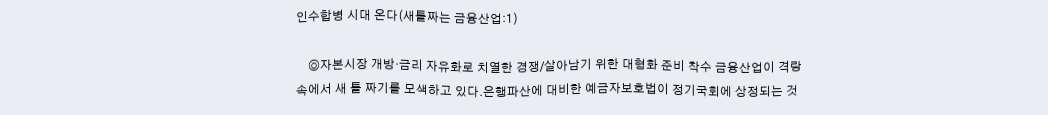인수합병 시대 온다(새틀짜는 금융산업:1)

    ◎자본시장 개방·금리 자유화로 치열한 경쟁/살아남기 위한 대형화 준비 착수 금융산업이 격랑 속에서 새 틀 짜기를 모색하고 있다.은행파산에 대비한 예금자보호법이 정기국회에 상정되는 것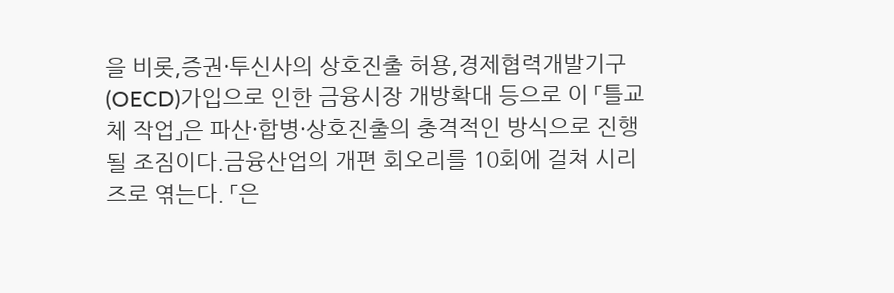을 비롯,증권·투신사의 상호진출 허용,경제협력개발기구(OECD)가입으로 인한 금융시장 개방확대 등으로 이 「틀교체 작업」은 파산·합병·상호진출의 충격적인 방식으로 진행될 조짐이다.금융산업의 개편 회오리를 10회에 걸쳐 시리즈로 엮는다. 「은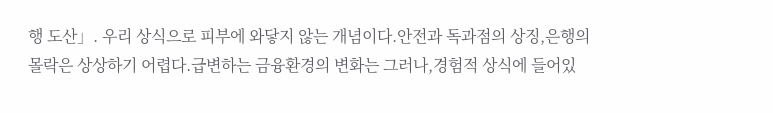행 도산」. 우리 상식으로 피부에 와닿지 않는 개념이다.안전과 독과점의 상징,은행의 몰락은 상상하기 어렵다.급변하는 금융환경의 변화는 그러나,경험적 상식에 들어있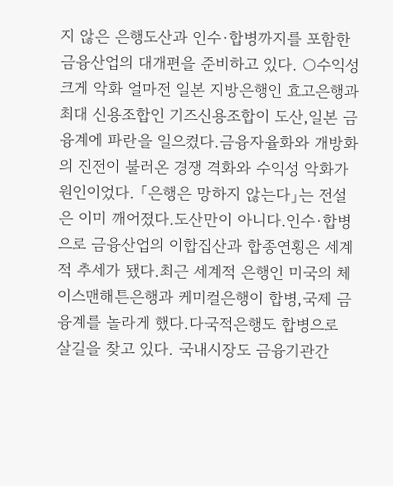지 않은 은행도산과 인수·합병까지를 포함한 금융산업의 대개편을 준비하고 있다. ○수익성 크게 악화 얼마전 일본 지방은행인 효고은행과 최대 신용조합인 기즈신용조합이 도산,일본 금융계에 파란을 일으켰다.금융자율화와 개방화의 진전이 불러온 경쟁 격화와 수익성 악화가 원인이었다. 「은행은 망하지 않는다」는 전설은 이미 깨어졌다.도산만이 아니다.인수·합병으로 금융산업의 이합집산과 합종연횡은 세계적 추세가 됐다.최근 세계적 은행인 미국의 체이스맨해튼은행과 케미컬은행이 합병,국제 금융계를 놀라게 했다.다국적은행도 합병으로 살길을 찾고 있다. 국내시장도 금융기관간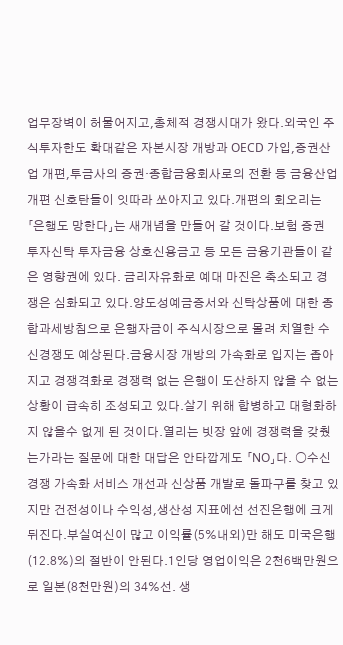업무장벽이 허물어지고,총체적 경쟁시대가 왔다.외국인 주식투자한도 확대같은 자본시장 개방과 OECD 가입,증권산업 개편,투금사의 증권·종합금융회사로의 전환 등 금융산업개편 신호탄들이 잇따라 쏘아지고 있다.개편의 회오리는 「은행도 망한다」는 새개념을 만들어 갈 것이다.보험 증권 투자신탁 투자금융 상호신용금고 등 모든 금융기관들이 같은 영향권에 있다. 금리자유화로 예대 마진은 축소되고 경쟁은 심화되고 있다.양도성예금증서와 신탁상품에 대한 종합과세방침으로 은행자금이 주식시장으로 몰려 치열한 수신경쟁도 예상된다.금융시장 개방의 가속화로 입지는 좁아지고 경쟁격화로 경쟁력 없는 은행이 도산하지 않을 수 없는 상황이 급속히 조성되고 있다.살기 위해 합병하고 대형화하지 않을수 없게 된 것이다.열리는 빗장 앞에 경쟁력을 갖췄는가라는 질문에 대한 대답은 안타깝게도 「NO」다. ○수신경쟁 가속화 서비스 개선과 신상품 개발로 돌파구를 찾고 있지만 건전성이나 수익성,생산성 지표에선 선진은행에 크게 뒤진다.부실여신이 많고 이익률(5%내외)만 해도 미국은행(12.8%)의 절반이 안된다.1인당 영업이익은 2천6백만원으로 일본(8천만원)의 34%선. 생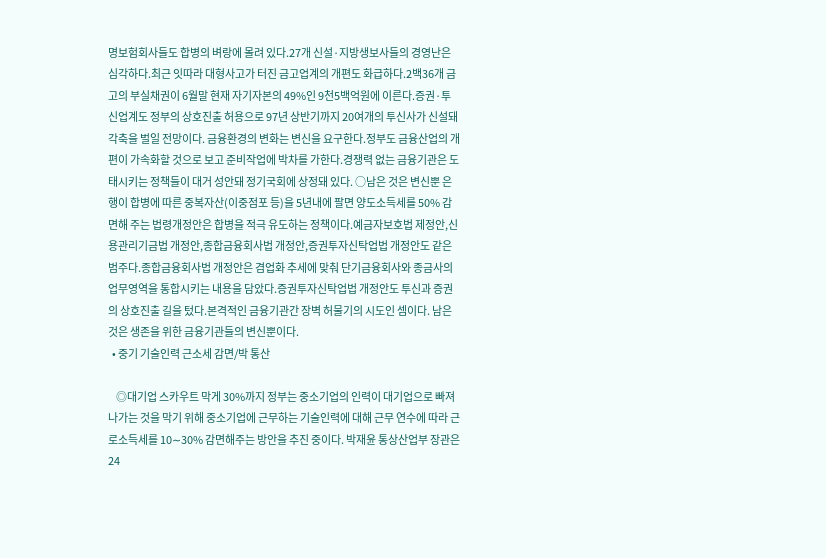명보험회사들도 합병의 벼랑에 몰려 있다.27개 신설·지방생보사들의 경영난은 심각하다.최근 잇따라 대형사고가 터진 금고업계의 개편도 화급하다.2백36개 금고의 부실채권이 6월말 현재 자기자본의 49%인 9천5백억원에 이른다.증권·투신업계도 정부의 상호진출 허용으로 97년 상반기까지 20여개의 투신사가 신설돼 각축을 벌일 전망이다. 금융환경의 변화는 변신을 요구한다.정부도 금융산업의 개편이 가속화할 것으로 보고 준비작업에 박차를 가한다.경쟁력 없는 금융기관은 도태시키는 정책들이 대거 성안돼 정기국회에 상정돼 있다. ○남은 것은 변신뿐 은행이 합병에 따른 중복자산(이중점포 등)을 5년내에 팔면 양도소득세를 50% 감면해 주는 법령개정안은 합병을 적극 유도하는 정책이다.예금자보호법 제정안,신용관리기금법 개정안,종합금융회사법 개정안,증권투자신탁업법 개정안도 같은 범주다.종합금융회사법 개정안은 겸업화 추세에 맞춰 단기금융회사와 종금사의 업무영역을 통합시키는 내용을 담았다.증권투자신탁업법 개정안도 투신과 증권의 상호진출 길을 텄다.본격적인 금융기관간 장벽 허물기의 시도인 셈이다. 남은 것은 생존을 위한 금융기관들의 변신뿐이다.
  • 중기 기술인력 근소세 감면/박 통산

    ◎대기업 스카우트 막게 30%까지 정부는 중소기업의 인력이 대기업으로 빠져나가는 것을 막기 위해 중소기업에 근무하는 기술인력에 대해 근무 연수에 따라 근로소득세를 10∼30% 감면해주는 방안을 추진 중이다. 박재윤 통상산업부 장관은 24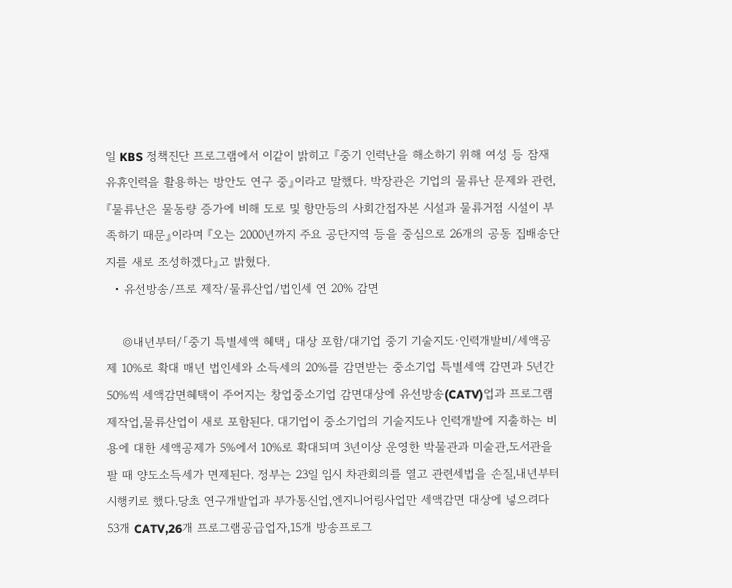일 KBS 정책진단 프로그램에서 이같이 밝히고 『중기 인력난을 해소하기 위해 여성 등 잠재 유휴인력을 활용하는 방안도 연구 중』이라고 말했다. 박장관은 기업의 물류난 문제와 관련,『물류난은 물동량 증가에 비해 도로 및 항만등의 사회간접자본 시설과 물류거점 시설이 부족하기 때문』이라며 『오는 2000년까지 주요 공단지역 등을 중심으로 26개의 공동 집배송단지를 새로 조성하겠다』고 밝혔다.
  • 유선방송/프로 제작/물류산업/법인세 연 20% 감면

    ◎내년부터/「중기 특별세액 혜택」 대상 포함/대기업 중기 기술지도·인력개발비/세액공제 10%로 확대 매년 법인세와 소득세의 20%를 감면받는 중소기업 특별세액 감면과 5년간 50%씩 세액감면혜택이 주어지는 창업중소기업 감면대상에 유선방송(CATV)업과 프로그램제작업,물류산업이 새로 포함된다. 대기업이 중소기업의 기술지도나 인력개발에 지출하는 비용에 대한 세액공제가 5%에서 10%로 확대되며 3년이상 운영한 박물관과 미술관,도서관을 팔 때 양도소득세가 면제된다. 정부는 23일 임시 차관회의를 열고 관련세법을 손질,내년부터 시행키로 했다.당초 연구개발업과 부가통신업,엔지니어링사업만 세액감면 대상에 넣으려다 53개 CATV,26개 프로그램공급업자,15개 방송프로그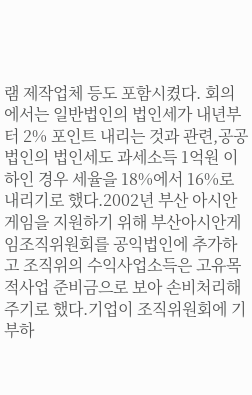램 제작업체 등도 포함시켰다. 회의에서는 일반법인의 법인세가 내년부터 2% 포인트 내리는 것과 관련,공공법인의 법인세도 과세소득 1억원 이하인 경우 세율을 18%에서 16%로 내리기로 했다.2002년 부산 아시안게임을 지원하기 위해 부산아시안게임조직위원회를 공익법인에 추가하고 조직위의 수익사업소득은 고유목적사업 준비금으로 보아 손비처리해 주기로 했다.기업이 조직위원회에 기부하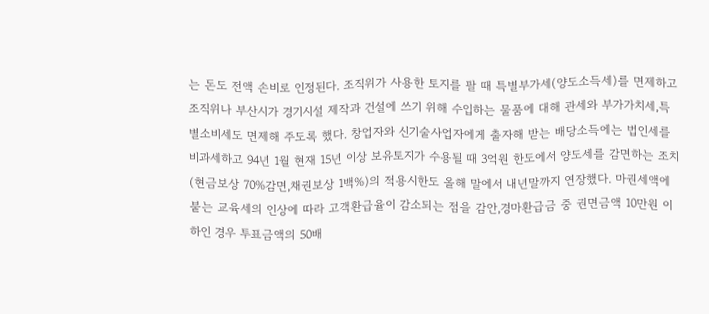는 돈도 전액 손비로 인정된다. 조직위가 사용한 토지를 팔 때 특별부가세(양도소득세)를 면제하고 조직위나 부산시가 경기시설 제작과 건설에 쓰기 위해 수입하는 물품에 대해 관세와 부가가치세,특별소비세도 면제해 주도록 했다. 창업자와 신기술사업자에게 출자해 받는 배당소득에는 법인세를 비과세하고 94년 1월 현재 15년 이상 보유토지가 수용될 때 3억원 한도에서 양도세를 감면하는 조치(현금보상 70%감면,채권보상 1백%)의 적용시한도 올해 말에서 내년말까지 연장했다. 마권세액에 붙는 교육세의 인상에 따라 고객환급율이 감소되는 점을 감안,경마환급금 중 권면금액 10만원 이하인 경우 투표금액의 50배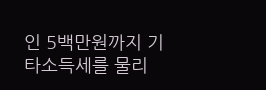인 5백만원까지 기타소득세를 물리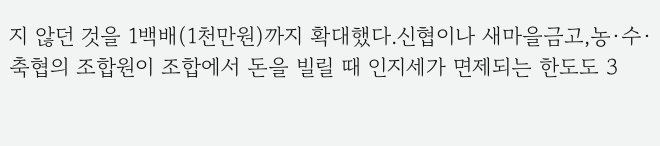지 않던 것을 1백배(1천만원)까지 확대했다.신협이나 새마을금고,농·수·축협의 조합원이 조합에서 돈을 빌릴 때 인지세가 면제되는 한도도 3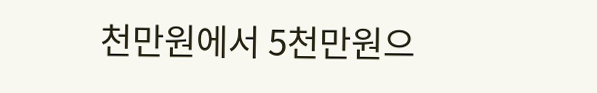천만원에서 5천만원으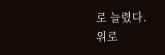로 늘렸다.
위로